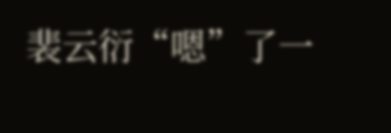裴云衍“嗯”了一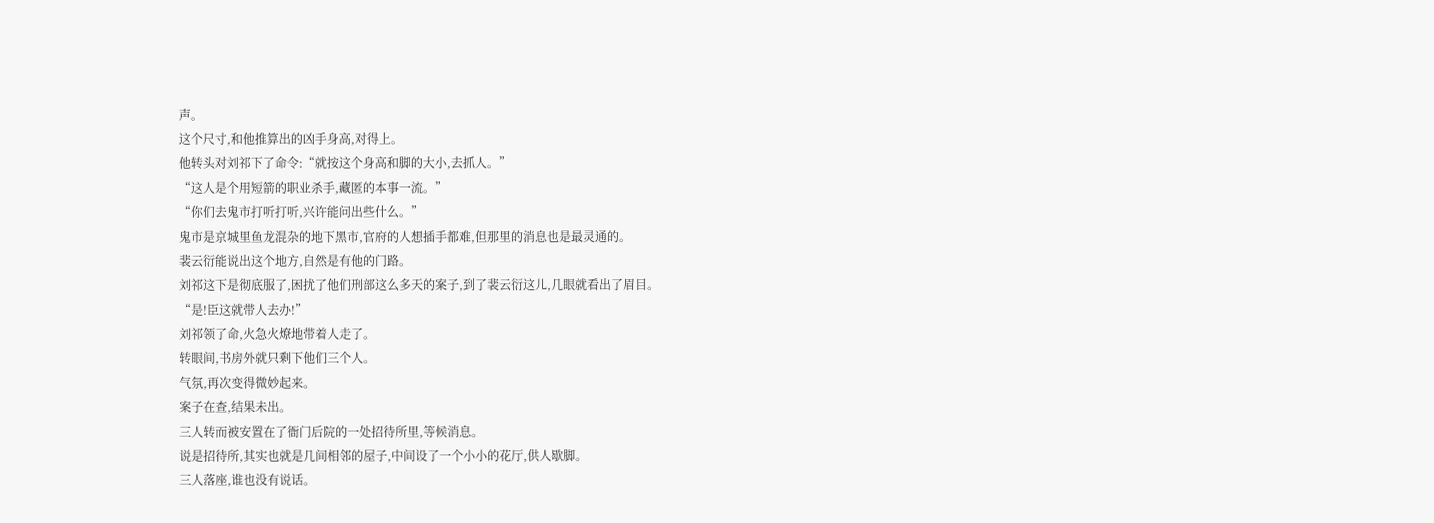声。
这个尺寸,和他推算出的凶手身高,对得上。
他转头对刘祁下了命令:“就按这个身高和脚的大小,去抓人。”
“这人是个用短箭的职业杀手,藏匿的本事一流。”
“你们去鬼市打听打听,兴许能问出些什么。”
鬼市是京城里鱼龙混杂的地下黑市,官府的人想插手都难,但那里的消息也是最灵通的。
裴云衍能说出这个地方,自然是有他的门路。
刘祁这下是彻底服了,困扰了他们刑部这么多天的案子,到了裴云衍这儿,几眼就看出了眉目。
“是!臣这就带人去办!”
刘祁领了命,火急火燎地带着人走了。
转眼间,书房外就只剩下他们三个人。
气氛,再次变得微妙起来。
案子在查,结果未出。
三人转而被安置在了衙门后院的一处招待所里,等候消息。
说是招待所,其实也就是几间相邻的屋子,中间设了一个小小的花厅,供人歇脚。
三人落座,谁也没有说话。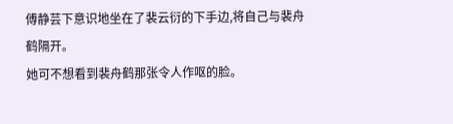傅静芸下意识地坐在了裴云衍的下手边,将自己与裴舟鹤隔开。
她可不想看到裴舟鹤那张令人作呕的脸。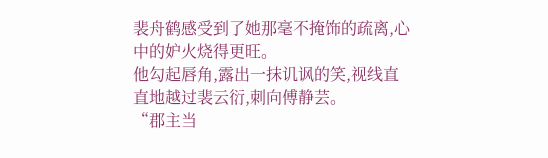裴舟鹤感受到了她那毫不掩饰的疏离,心中的妒火烧得更旺。
他勾起唇角,露出一抹讥讽的笑,视线直直地越过裴云衍,刺向傅静芸。
“郡主当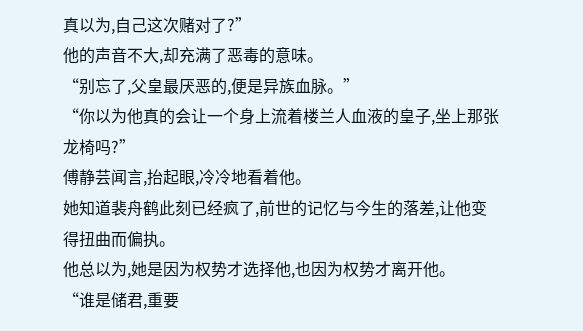真以为,自己这次赌对了?”
他的声音不大,却充满了恶毒的意味。
“别忘了,父皇最厌恶的,便是异族血脉。”
“你以为他真的会让一个身上流着楼兰人血液的皇子,坐上那张龙椅吗?”
傅静芸闻言,抬起眼,冷冷地看着他。
她知道裴舟鹤此刻已经疯了,前世的记忆与今生的落差,让他变得扭曲而偏执。
他总以为,她是因为权势才选择他,也因为权势才离开他。
“谁是储君,重要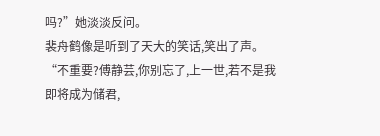吗?”她淡淡反问。
裴舟鹤像是听到了天大的笑话,笑出了声。
“不重要?傅静芸,你别忘了,上一世,若不是我即将成为储君,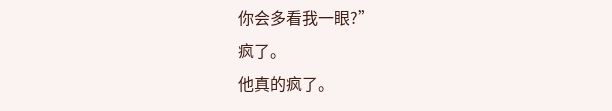你会多看我一眼?”
疯了。
他真的疯了。